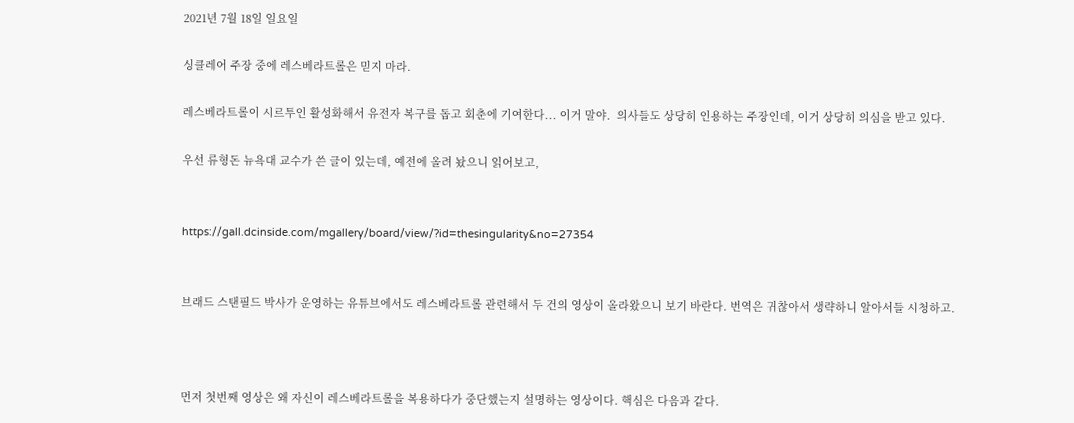2021년 7월 18일 일요일

싱클레어 주장 중에 레스베라트롤은 믿지 마라.

레스베라트롤이 시르투인 활성화해서 유전자 복구를 돕고 회춘에 기여한다... 이거 말야.  의사들도 상당히 인용하는 주장인데, 이거 상당히 의심을 받고 있다.

우선 류형돈 뉴욕대 교수가 쓴 글이 있는데, 예전에 올려 놨으니 읽어보고,


https://gall.dcinside.com/mgallery/board/view/?id=thesingularity&no=27354


브래드 스탠필드 박사가 운영하는 유튜브에서도 레스베라트롤 관련해서 두 건의 영상이 올라왔으니 보기 바란다. 번역은 귀찮아서 생략하니 알아서들 시청하고.



먼저 첫번째 영상은 왜 자신이 레스베라트롤을 복용하다가 중단했는지 설명하는 영상이다. 핵심은 다음과 같다.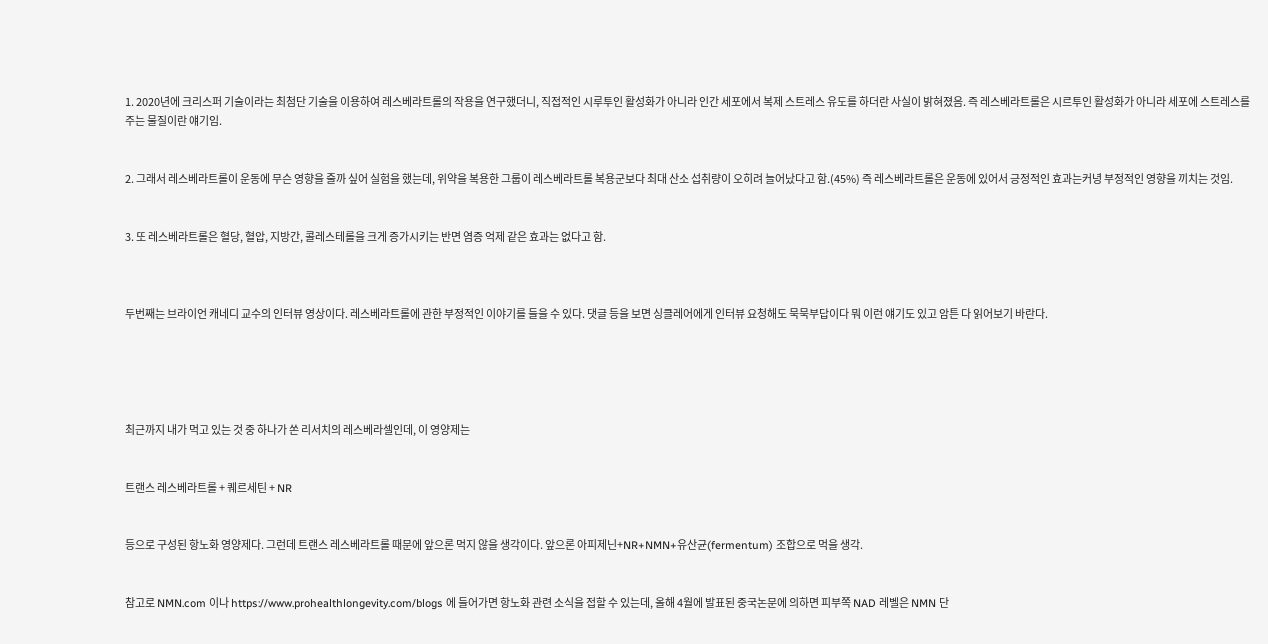1. 2020년에 크리스퍼 기술이라는 최첨단 기술을 이용하여 레스베라트롤의 작용을 연구했더니, 직접적인 시루투인 활성화가 아니라 인간 세포에서 복제 스트레스 유도를 하더란 사실이 밝혀졌음. 즉 레스베라트롤은 시르투인 활성화가 아니라 세포에 스트레스를 주는 물질이란 얘기임.


2. 그래서 레스베라트롤이 운동에 무슨 영향을 줄까 싶어 실험을 했는데, 위약을 복용한 그룹이 레스베라트롤 복용군보다 최대 산소 섭취량이 오히려 늘어났다고 함.(45%) 즉 레스베라트롤은 운동에 있어서 긍정적인 효과는커녕 부정적인 영향을 끼치는 것임.


3. 또 레스베라트롤은 혈당, 혈압, 지방간, 콜레스테롤을 크게 증가시키는 반면 염증 억제 같은 효과는 없다고 함.



두번째는 브라이언 캐네디 교수의 인터뷰 영상이다. 레스베라트롤에 관한 부정적인 이야기를 들을 수 있다. 댓글 등을 보면 싱클레어에게 인터뷰 요청해도 묵묵부답이다 뭐 이런 얘기도 있고 암튼 다 읽어보기 바란다.





최근까지 내가 먹고 있는 것 중 하나가 쏜 리서치의 레스베라셀인데, 이 영양제는


트랜스 레스베라트롤 + 퀘르세틴 + NR


등으로 구성된 항노화 영양제다. 그런데 트랜스 레스베라트롤 때문에 앞으론 먹지 않을 생각이다. 앞으론 아피제닌+NR+NMN+유산균(fermentum) 조합으로 먹을 생각.


참고로 NMN.com 이나 https://www.prohealthlongevity.com/blogs 에 들어가면 항노화 관련 소식을 접할 수 있는데, 올해 4월에 발표된 중국논문에 의하면 피부쪽 NAD 레벨은 NMN 단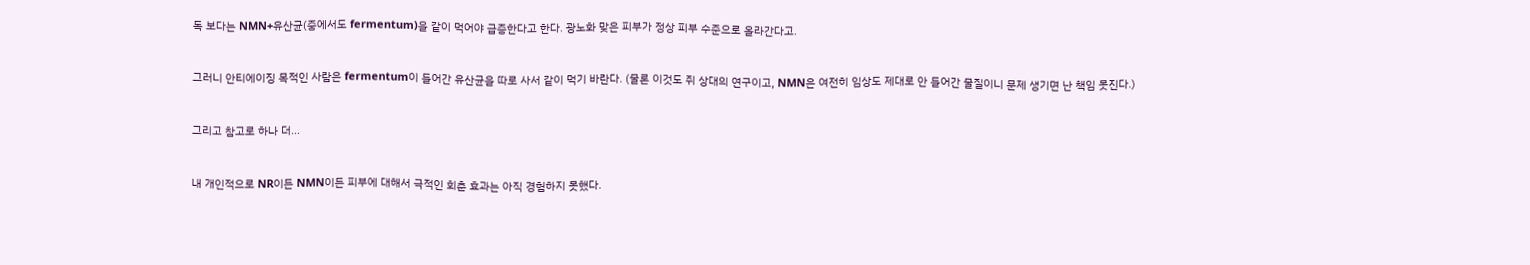독 보다는 NMN+유산균(중에서도 fermentum)을 같이 먹어야 급증한다고 한다. 광노화 맞은 피부가 정상 피부 수준으로 올라간다고.


그러니 안티에이징 목적인 사람은 fermentum이 들어간 유산균을 따로 사서 같이 먹기 바란다. (물론 이것도 쥐 상대의 연구이고, NMN은 여전히 임상도 제대로 안 들어간 물질이니 문제 생기면 난 책임 못진다.)


그리고 참고로 하나 더...


내 개인적으로 NR이든 NMN이든 피부에 대해서 극적인 회춘 효과는 아직 경험하지 못했다.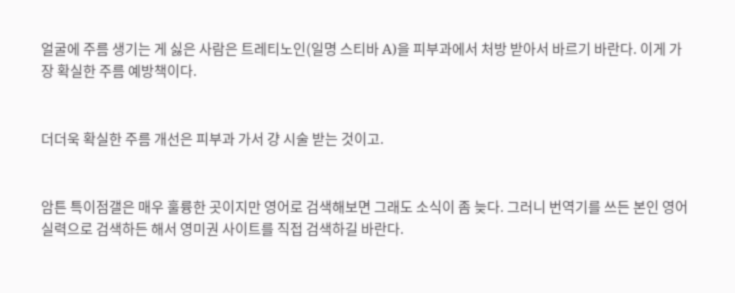얼굴에 주름 생기는 게 싫은 사람은 트레티노인(일명 스티바 A)을 피부과에서 처방 받아서 바르기 바란다. 이게 가장 확실한 주름 예방책이다.


더더욱 확실한 주름 개선은 피부과 가서 걍 시술 받는 것이고.


암튼 특이점갤은 매우 훌륭한 곳이지만 영어로 검색해보면 그래도 소식이 좀 늦다. 그러니 번역기를 쓰든 본인 영어실력으로 검색하든 해서 영미권 사이트를 직접 검색하길 바란다.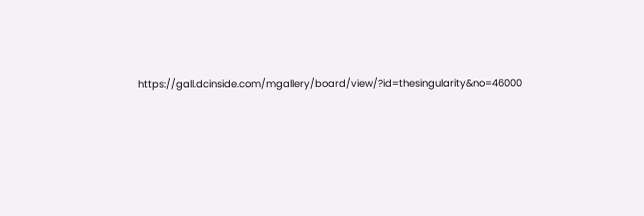https://gall.dcinside.com/mgallery/board/view/?id=thesingularity&no=46000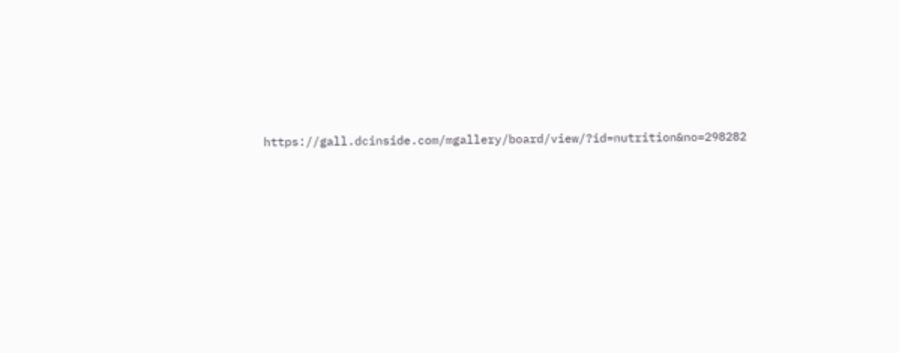https://gall.dcinside.com/mgallery/board/view/?id=nutrition&no=298282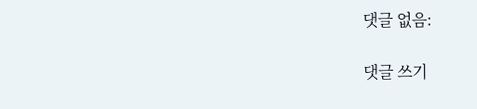댓글 없음:

댓글 쓰기